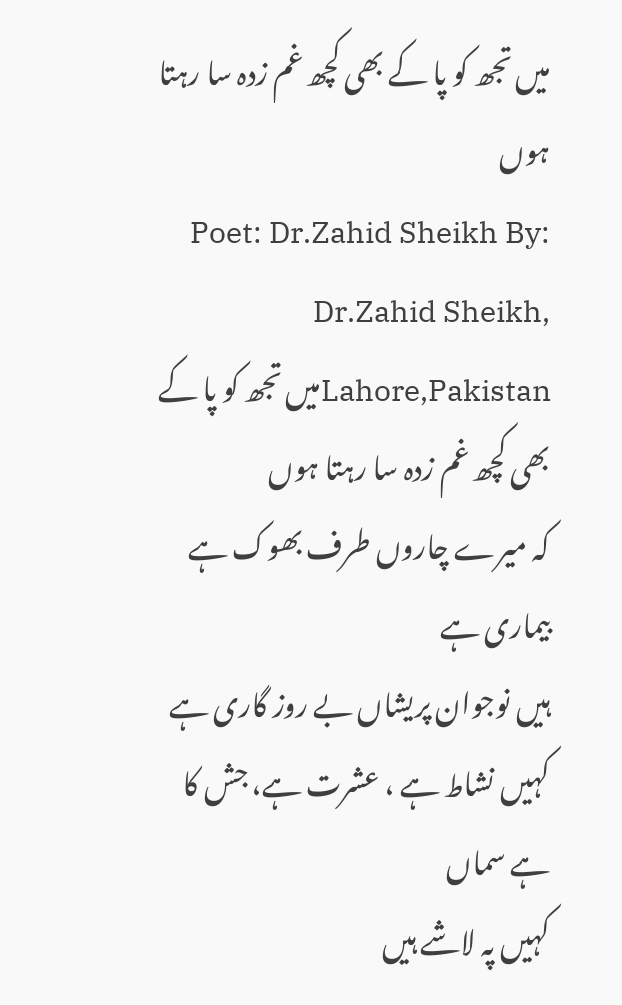میں تجھ کو پا کے بھی کچھ غم زدہ سا رہتا ہوں
Poet: Dr.Zahid Sheikh By: Dr.Zahid Sheikh, Lahore,Pakistanمیں تجھ کو پا کے بھی کچھ غم زدہ سا رہتا ہوں
کہ میرے چاروں طرف بھوک ہے بیماری ہے
ہیں نوجوان پریشاں بے روز گاری ہے
کہیں نشاط ہے ، عشرت ہے، جش کا ہے سماں
کہیں پہ لاشے ہیں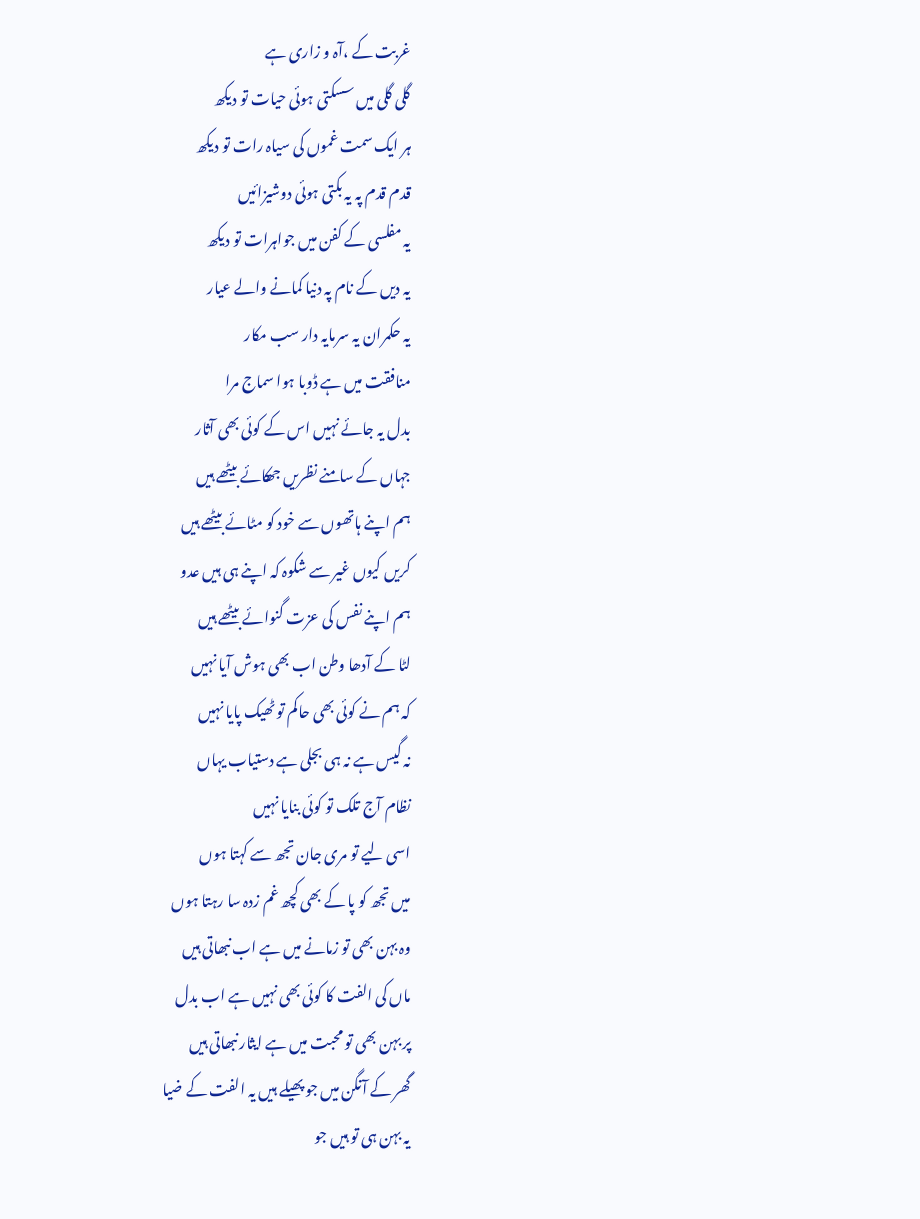غربت کے ،آہ و زاری ہے
گلی گلی میں سسکتی ہوئی حیات تو دیکھ
ہر ایک سمت غموں کی سیاہ رات تو دیکھ
قدم قدم پہ یہ بکتی ہوئی دوشیزائیں
یہ مفلسی کے کفن میں جواہرات تو دیکھ
یہ دیں کے نام پہ دنیا کمانے والے عیار
یہ حکمران یہ سرمایہ دار سب مکار
منافقت میں ہے ڈوبا ہوا سماج مرا
بدل یہ جائے نہیں اس کے کوئی بھی آثار
جہاں کے سامنے نظریں جھکائے بیٹھے ہیں
ہم اپنے ہاتھوں سے خود کو مٹائے بیٹھے ہیں
کریں کیوں غیر سے شکوہ کہ اپنے ہی ہیں عدو
ہم اپنے نفس کی عزت گنوائے بیٹھے ہیں
لٹا کے آدھا وطن اب بھی ہوش آیا نہیں
کہ ہم نے کوئی بھی حاکم تو ٹھیک پایا نہیں
نہ گیس ہے نہ ہی بجلی ہے دستیاب یہاں
نظام آج تلک تو کوئی بنایا نہیں
اسی لیے تو مری جان تجھ سے کہتا ہوں
میں تجھ کو پا کے بھی کچھ غم زدہ سا رہتا ہوں
وہ بہن بھی تو زمانے میں ہے اب نبھاتی ہیں
ماں کی الفت کا کوئی بھی نہیں ہے اب بدل
پر بہن بھی تو محبت میں ہے ایثار نبھاتی ہیں
گھر کے آنگن میں جو پھیلے ہیں یہ الفت کے ضیا
یہ بہن ہی تو ہیں جو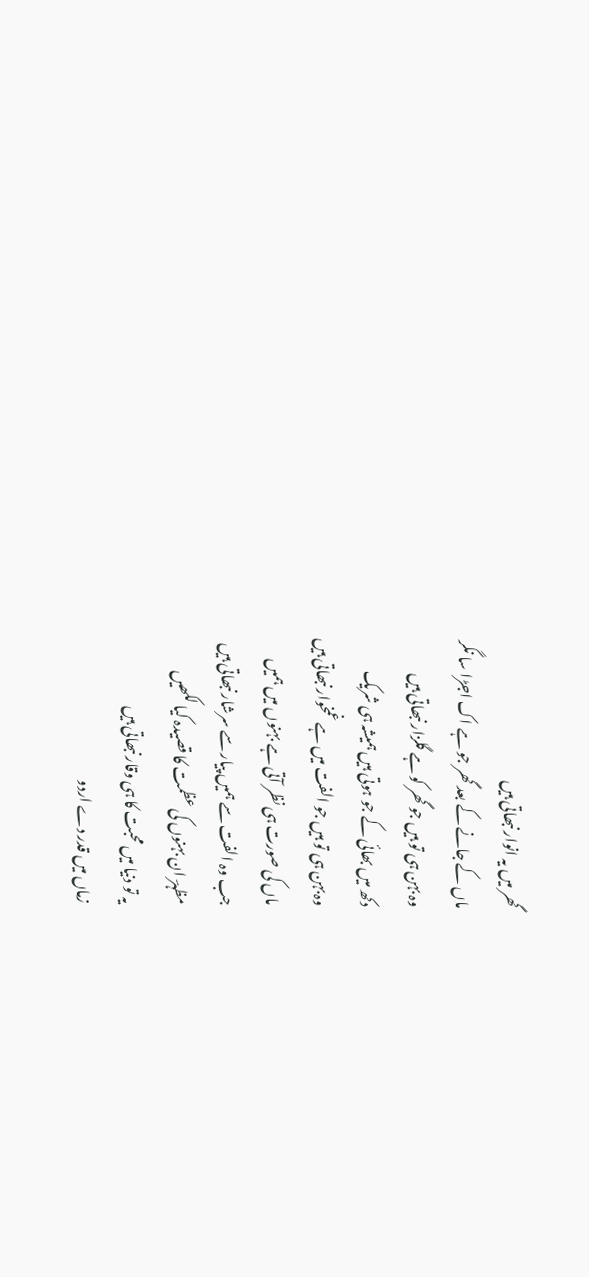گھر میں یہ انوار نبھاتی ہیں
ماں کے جانے کے بعد گھر جو ہے اک اجڑا سا نگر
وہ بہن ہی تو ہیں جو گھر کو ہے گلزار نبھاتی ہیں
دکھ میں بھائی کے جو ہوتی ہیں ہمیشہ ہی شریک
وہ بہن ہی تو ہیں جو الفت میں ہے غمخوار نبھاتی ہیں
ماں کی صورت ہی نظر آتی ہے بہنوں میں ہمیں
جب وہ الفت سے ہمیں پیار سے سرشار نبھاتی ہیں
مظہرؔ ان بہنوں کی عظمت کا قصیدہ کیا لکھیں
یہ تو دنیا میں محبت کا ہی وقار نبھاتی ہیں
زماں میں قدر دے اردو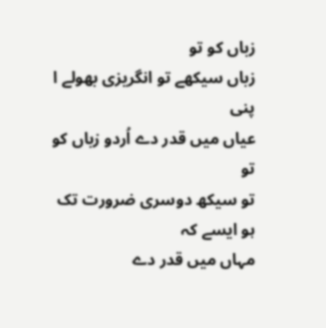زباں کو تو
زباں سیکھے تو انگریزی بھولے ا پنی
عیاں میں قدر دے اُردو زباں کو تو
تو سیکھ دوسری ضرورت تک ہو ایسے کہ
مہاں میں قدر دے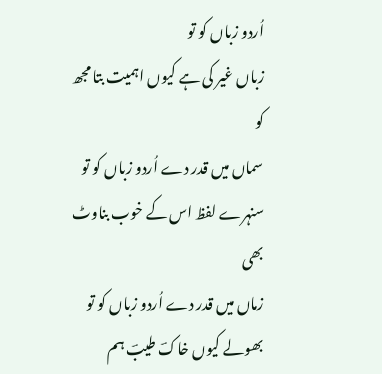اُردو زباں کو تو
زباں غیر کی ہے کیوں اہمیت بتا مجھ کو
سماں میں قدر دے اُردو زباں کو تو
سنہرے لفظ اس کے خوب بناوٹ بھی
زماں میں قدر دے اُردو زباں کو تو
بھولے کیوں خاکؔ طیبؔ ہم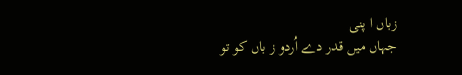زباں ا پنی
جہاں میں قدر دے اُردو ز باں کو تو